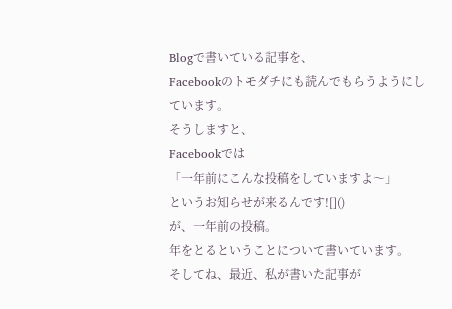Blogで書いている記事を、
Facebookのトモダチにも読んでもらうようにしています。
そうしますと、
Facebookでは
「一年前にこんな投稿をしていますよ〜」
というお知らせが来るんです![]()
が、一年前の投稿。
年をとるということについて書いています。
そしてね、最近、私が書いた記事が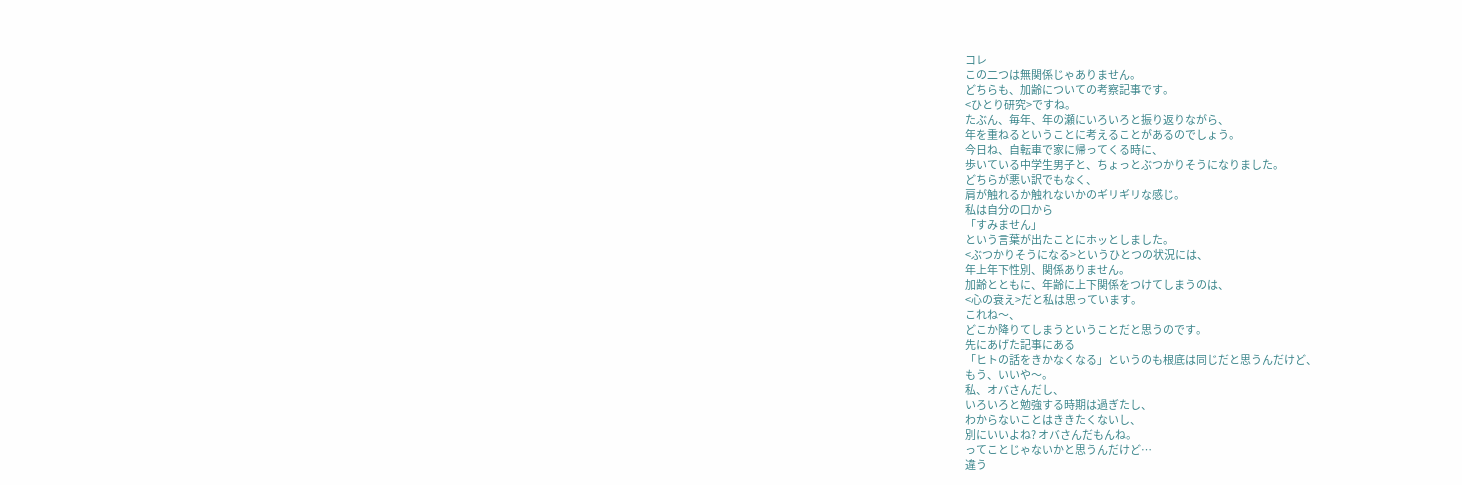コレ
この二つは無関係じゃありません。
どちらも、加齢についての考察記事です。
<ひとり研究>ですね。
たぶん、毎年、年の瀬にいろいろと振り返りながら、
年を重ねるということに考えることがあるのでしょう。
今日ね、自転車で家に帰ってくる時に、
歩いている中学生男子と、ちょっとぶつかりそうになりました。
どちらが悪い訳でもなく、
肩が触れるか触れないかのギリギリな感じ。
私は自分の口から
「すみません」
という言葉が出たことにホッとしました。
<ぶつかりそうになる>というひとつの状況には、
年上年下性別、関係ありません。
加齢とともに、年齢に上下関係をつけてしまうのは、
<心の衰え>だと私は思っています。
これね〜、
どこか降りてしまうということだと思うのです。
先にあげた記事にある
「ヒトの話をきかなくなる」というのも根底は同じだと思うんだけど、
もう、いいや〜。
私、オバさんだし、
いろいろと勉強する時期は過ぎたし、
わからないことはききたくないし、
別にいいよね? オバさんだもんね。
ってことじゃないかと思うんだけど…
違う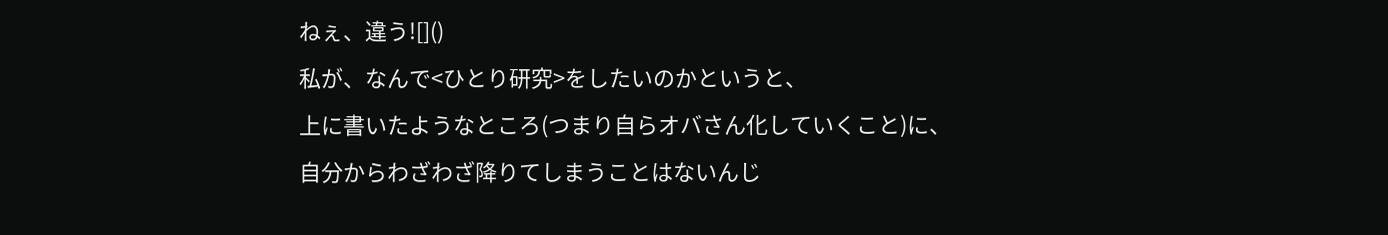ねぇ、違う![]()
私が、なんで<ひとり研究>をしたいのかというと、
上に書いたようなところ(つまり自らオバさん化していくこと)に、
自分からわざわざ降りてしまうことはないんじ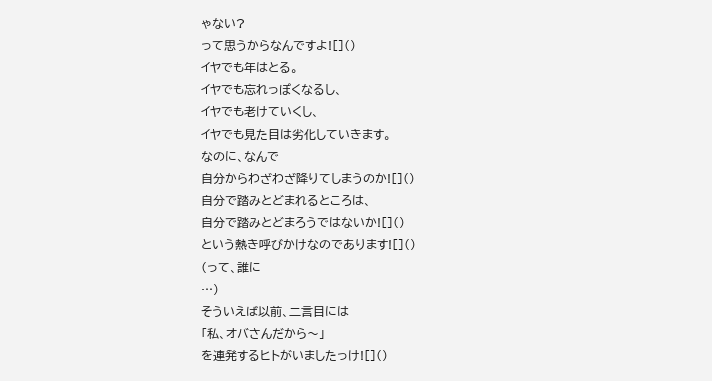ゃない?
って思うからなんですよ![]()
イヤでも年はとる。
イヤでも忘れっぽくなるし、
イヤでも老けていくし、
イヤでも見た目は劣化していきます。
なのに、なんで
自分からわざわざ降りてしまうのか![]()
自分で踏みとどまれるところは、
自分で踏みとどまろうではないか![]()
という熱き呼びかけなのであります![]()
(って、誰に
…)
そういえば以前、二言目には
「私、オバさんだから〜」
を連発するヒトがいましたっけ![]()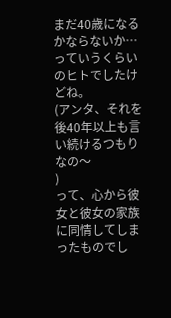まだ40歳になるかならないか…っていうくらいのヒトでしたけどね。
(アンタ、それを後40年以上も言い続けるつもりなの〜
)
って、心から彼女と彼女の家族に同情してしまったものでし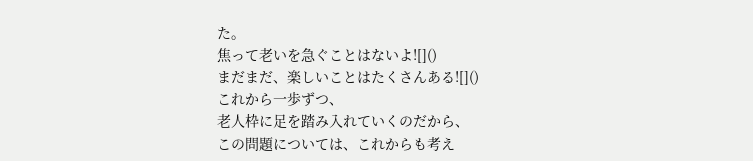た。
焦って老いを急ぐことはないよ![]()
まだまだ、楽しいことはたくさんある![]()
これから一歩ずつ、
老人枠に足を踏み入れていくのだから、
この問題については、これからも考え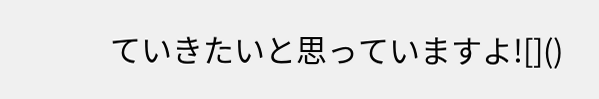ていきたいと思っていますよ![]()